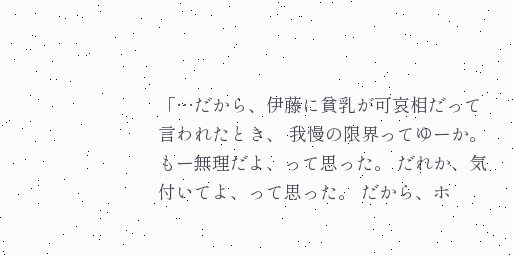「…だから、伊藤に貧乳が可哀相だって言われたとき、 我慢の限界ってゆーか。 もー無理だよ、って思った。 だれか、気付いてよ、って思った。 だから、ホ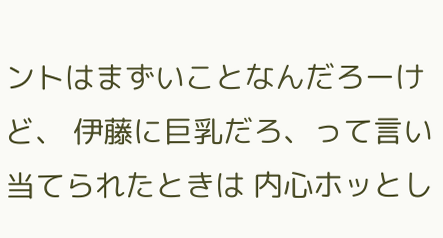ントはまずいことなんだろーけど、 伊藤に巨乳だろ、って言い当てられたときは 内心ホッとし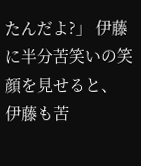たんだよ?」 伊藤に半分苦笑いの笑顔を見せると、 伊藤も苦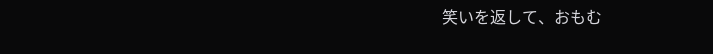笑いを返して、おもむ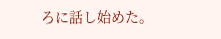ろに話し始めた。